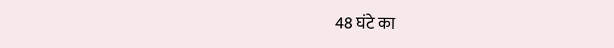48 घंटे का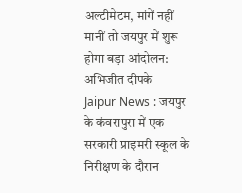अल्टीमेटम, मांगें नहीं मानीं तो जयपुर में शुरू होगा बड़ा आंदोलन: अभिजीत दीपके
Jaipur News : जयपुर के कंवरापुरा में एक सरकारी प्राइमरी स्कूल के निरीक्षण के दौरान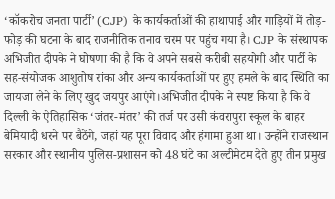‘कॉकरोच जनता पार्टी’ (CJP) के कार्यकर्ताओं की हाथापाई और गाड़ियों में तोड़-फोड़ की घटना के बाद राजनीतिक तनाव चरम पर पहुंच गया है। CJP के संस्थापक अभिजीत दीपके ने घोषणा की है कि वे अपने सबसे करीबी सहयोगी और पार्टी के सह-संयोजक आशुतोष रांका और अन्य कार्यकर्ताओं पर हुए हमले के बाद स्थिति का जायजा लेने के लिए खुद जयपुर आएंगे।अभिजीत दीपके ने स्पष्ट किया है कि वे दिल्ली के ऐतिहासिक ‘जंतर-मंतर’ की तर्ज पर उसी कंवरापुरा स्कूल के बाहर बेमियादी धरने पर बैठेंगे, जहां यह पूरा विवाद और हंगामा हुआ था। उन्होंने राजस्थान सरकार और स्थानीय पुलिस-प्रशासन को 48 घंटे का अल्टीमेटम देते हुए तीन प्रमुख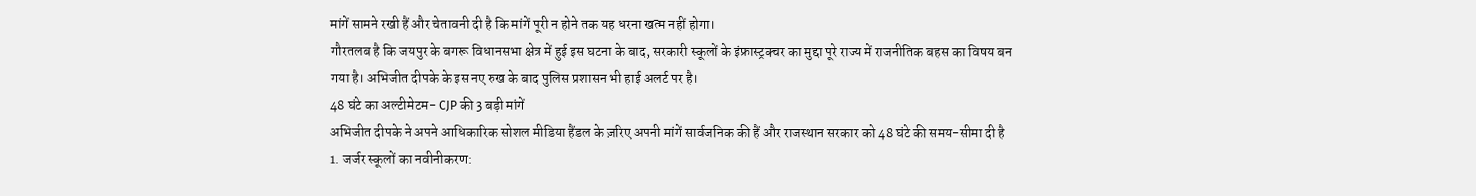मांगें सामने रखी हैं और चेतावनी दी है कि मांगें पूरी न होने तक यह धरना खत्म नहीं होगा।
गौरतलब है कि जयपुर के बगरू विधानसभा क्षेत्र में हुई इस घटना के बाद, सरकारी स्कूलों के इंफ्रास्ट्रक्चर का मुद्दा पूरे राज्य में राजनीतिक बहस का विषय बन गया है। अभिजीत दीपके के इस नए रुख के बाद पुलिस प्रशासन भी हाई अलर्ट पर है।
48 घंटे का अल्टीमेटम- CJP की 3 बड़ी मांगें
अभिजीत दीपके ने अपने आधिकारिक सोशल मीडिया हैंडल के ज़रिए अपनी मांगें सार्वजनिक की हैं और राजस्थान सरकार को 48 घंटे की समय-सीमा दी है
1. जर्जर स्कूलों का नवीनीकरण: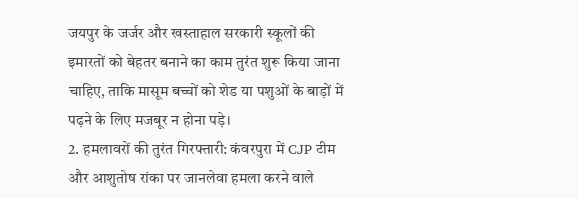जयपुर के जर्जर और खस्ताहाल सरकारी स्कूलों की इमारतों को बेहतर बनाने का काम तुरंत शुरू किया जाना चाहिए, ताकि मासूम बच्चों को शेड या पशुओं के बाड़ों में पढ़ने के लिए मजबूर न होना पड़े।
2. हमलावरों की तुरंत गिरफ्तारी: कंवरपुरा में CJP टीम और आशुतोष रांका पर जानलेवा हमला करने वाले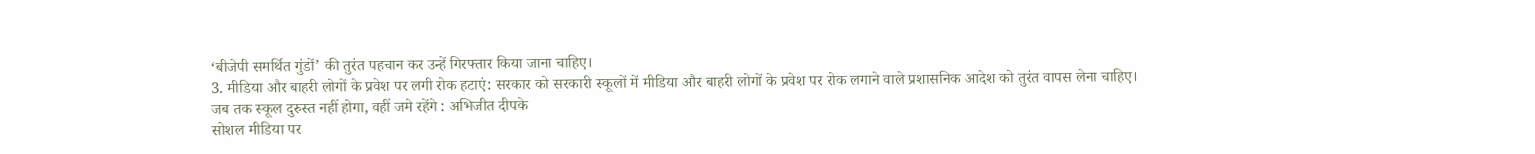‘बीजेपी समर्थित गुंडों’ की तुरंत पहचान कर उन्हें गिरफ्तार किया जाना चाहिए।
3. मीडिया और बाहरी लोगों के प्रवेश पर लगी रोक हटाएं: सरकार को सरकारी स्कूलों में मीडिया और बाहरी लोगों के प्रवेश पर रोक लगाने वाले प्रशासनिक आदेश को तुरंत वापस लेना चाहिए।
जब तक स्कूल दुरुस्त नहीं होगा, वहीं जमे रहेंगे : अभिजीत दीपके
सोशल मीडिया पर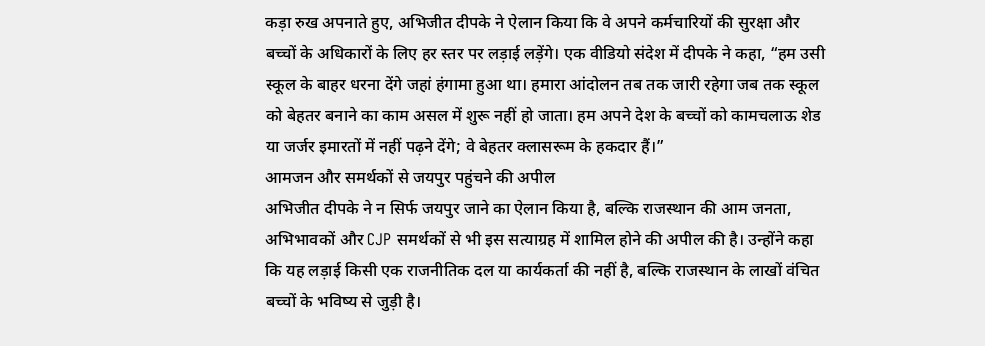कड़ा रुख अपनाते हुए, अभिजीत दीपके ने ऐलान किया कि वे अपने कर्मचारियों की सुरक्षा और बच्चों के अधिकारों के लिए हर स्तर पर लड़ाई लड़ेंगे। एक वीडियो संदेश में दीपके ने कहा, “हम उसी स्कूल के बाहर धरना देंगे जहां हंगामा हुआ था। हमारा आंदोलन तब तक जारी रहेगा जब तक स्कूल को बेहतर बनाने का काम असल में शुरू नहीं हो जाता। हम अपने देश के बच्चों को कामचलाऊ शेड या जर्जर इमारतों में नहीं पढ़ने देंगे; वे बेहतर क्लासरूम के हकदार हैं।”
आमजन और समर्थकों से जयपुर पहुंचने की अपील
अभिजीत दीपके ने न सिर्फ जयपुर जाने का ऐलान किया है, बल्कि राजस्थान की आम जनता, अभिभावकों और CJP समर्थकों से भी इस सत्याग्रह में शामिल होने की अपील की है। उन्होंने कहा कि यह लड़ाई किसी एक राजनीतिक दल या कार्यकर्ता की नहीं है, बल्कि राजस्थान के लाखों वंचित बच्चों के भविष्य से जुड़ी है।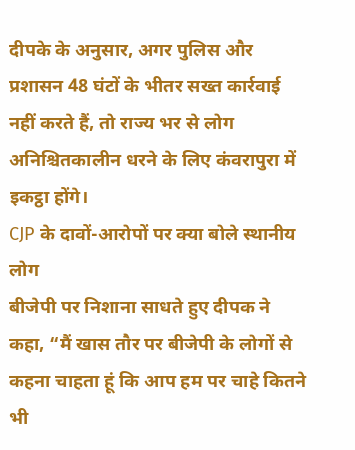दीपके के अनुसार, अगर पुलिस और प्रशासन 48 घंटों के भीतर सख्त कार्रवाई नहीं करते हैं, तो राज्य भर से लोग अनिश्चितकालीन धरने के लिए कंवरापुरा में इकट्ठा होंगे।
CJP के दावों-आरोपों पर क्या बोले स्थानीय लोग
बीजेपी पर निशाना साधते हुए दीपक ने कहा, “मैं खास तौर पर बीजेपी के लोगों से कहना चाहता हूं कि आप हम पर चाहे कितने भी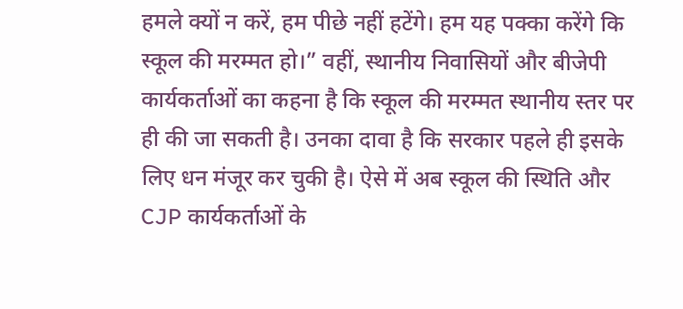हमले क्यों न करें, हम पीछे नहीं हटेंगे। हम यह पक्का करेंगे कि स्कूल की मरम्मत हो।” वहीं, स्थानीय निवासियों और बीजेपी कार्यकर्ताओं का कहना है कि स्कूल की मरम्मत स्थानीय स्तर पर ही की जा सकती है। उनका दावा है कि सरकार पहले ही इसके लिए धन मंजूर कर चुकी है। ऐसे में अब स्कूल की स्थिति और CJP कार्यकर्ताओं के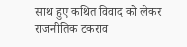साथ हुए कथित विवाद को लेकर राजनीतिक टकराव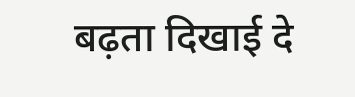बढ़ता दिखाई दे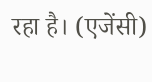रहा है। (एजेंसी)